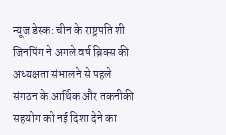न्यूज डेस्क: चीन के राष्ट्रपति शी जिनपिंग ने अगले वर्ष ब्रिक्स की अध्यक्षता संभालने से पहले संगठन के आर्थिक और तकनीकी सहयोग को नई दिशा देने का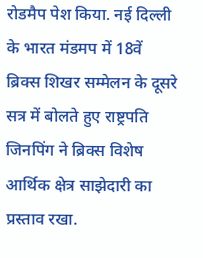रोडमैप पेश किया. नई दिल्ली के भारत मंडमप में 18वें ब्रिक्स शिखर सम्मेलन के दूसरे सत्र में बोलते हुए राष्ट्रपति जिनपिंग ने ब्रिक्स विशेष आर्थिक क्षेत्र साझेदारी का प्रस्ताव रखा.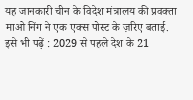यह जानकारी चीन के विदेश मंत्रालय की प्रवक्ता माओ निंग ने एक एक्स पोस्ट के ज़रिए बताई.
इसे भी पढ़ें : 2029 से पहले देश के 21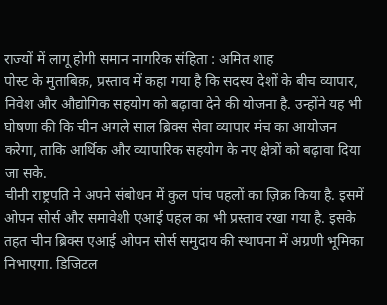राज्यों में लागू होगी समान नागरिक संहिता : अमित शाह
पोस्ट के मुताबिक़, प्रस्ताव में कहा गया है कि सदस्य देशों के बीच व्यापार, निवेश और औद्योगिक सहयोग को बढ़ावा देने की योजना है. उन्होंने यह भी घोषणा की कि चीन अगले साल ब्रिक्स सेवा व्यापार मंच का आयोजन करेगा, ताकि आर्थिक और व्यापारिक सहयोग के नए क्षेत्रों को बढ़ावा दिया जा सके.
चीनी राष्ट्रपति ने अपने संबोधन में कुल पांच पहलों का ज़िक्र किया है. इसमें ओपन सोर्स और समावेशी एआई पहल का भी प्रस्ताव रखा गया है. इसके तहत चीन ब्रिक्स एआई ओपन सोर्स समुदाय की स्थापना में अग्रणी भूमिका निभाएगा. डिजिटल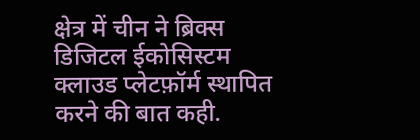क्षेत्र में चीन ने ब्रिक्स डिजिटल ईकोसिस्टम क्लाउड प्लेटफ़ॉर्म स्थापित करने की बात कही.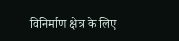विनिर्माण क्षेत्र के लिए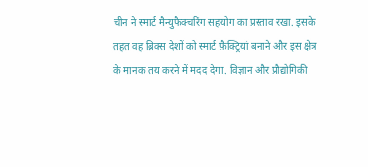चीन ने स्मार्ट मैन्युफैक्चरिंग सहयोग का प्रस्ताव रखा. इसके तहत वह ब्रिक्स देशों को स्मार्ट फ़ैक्ट्रियां बनाने और इस क्षेत्र के मानक तय करने में मदद देगा. विज्ञान और प्रौद्योगिकी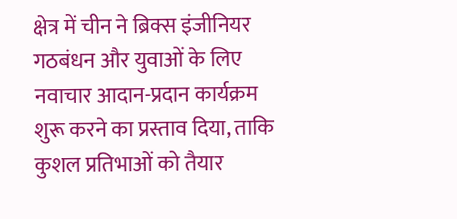क्षेत्र में चीन ने ब्रिक्स इंजीनियर गठबंधन और युवाओं के लिए नवाचार आदान-प्रदान कार्यक्रम शुरू करने का प्रस्ताव दिया, ताकि कुशल प्रतिभाओं को तैयार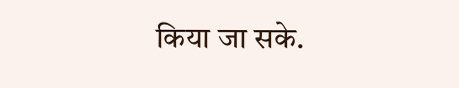किया जा सके.